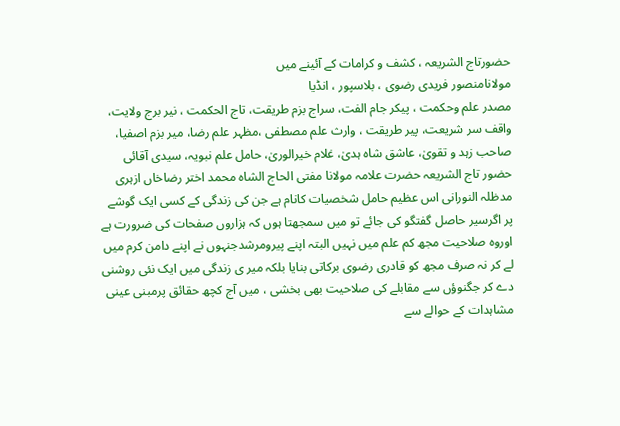حضورتاج الشریعہ ، کشف و کرامات کے آئینے میں
مولانامنصور فریدی رضوی ، بلاسپور ، انڈیا
مصدر علم وحکمت ، پیکر جام الفت، سراج بزم طریقت، تاج الحکمت ، نیر برج ولایت، واقف سر شریعت، پیر طریقت ، وارث علم مصطفی ،مظہر علم رضا، میر بزم اصفیا، صاحب زہد و تقویٰ، عاشق شاہ ہدیٰ، غلام خیرالوریٰ، حامل علم نبویہ، سیدی آقائی حضور تاج الشریعہ حضرت علامہ مولانا مفتی الحاج الشاہ محمد اختر رضاخاں ازہری مدظلہ النورانی اس عظیم حامل شخصیات کانام ہے جن کی زندگی کے کسی ایک گوشے پر اگرسیر حاصل گفتگو کی جائے تو میں سمجھتا ہوں کہ ہزاروں صفحات کی ضرورت ہے اوروہ صلاحیت مجھ کم علم میں نہیں البتہ اپنے پیرومرشدجنہوں نے اپنے دامن کرم میں لے کر نہ صرف مجھ کو قادری رضوی برکاتی بنایا بلکہ میر ی زندگی میں ایک نئی روشنی دے کر جگنوؤں سے مقابلے کی صلاحیت بھی بخشی ، میں آج کچھ حقائق پرمبنی عینی مشاہدات کے حوالے سے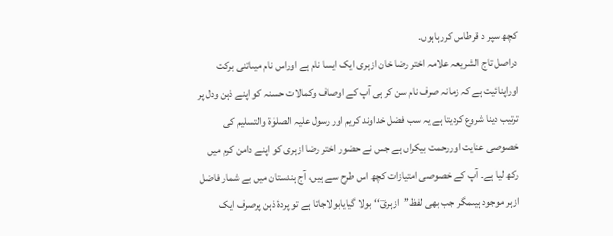کچھ سپر د قرطاس کررہاہوں۔
دراصل تاج الشریعہ علامہ اختر رضا خان ازہری ایک ایسا نام ہے اوراس نام میںاتنی برکت اوراپنائیت ہے کہ زمانہ صرف نام سن کر ہی آپ کے اوصاف وکمالات حسنہ کو اپنے ذہن ودل پر ترتیب دینا شروع کردیتا ہے یہ سب فضل خداوند کریم اور رسول علیہ الصلوٰۃ والتسلیم کی خصوصی عنایت اوررحمت بیکراں ہے جس نے حضور اختر رضا ازہری کو اپنے دامن کرم میں رکھ لیا ہے۔ آپ کے خصوصی امتیازات کچھ اس طرح سے ہیں، آج ہندستان میں بے شمار فاضل ازہر موجود ہیںمگر جب بھی لفظ’’ازہریؔ‘‘ بولا گیایابولاجاتا ہے تو پردۂ ذہن پرصرف ایک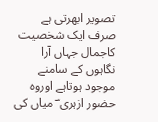تصویر ابھرتی ہے صرف ایک شخصیت کاجمال جہاں آرا نگاہوں کے سامنے موجود ہوتاہے اوروہ حضور ازہری ؔ میاں کی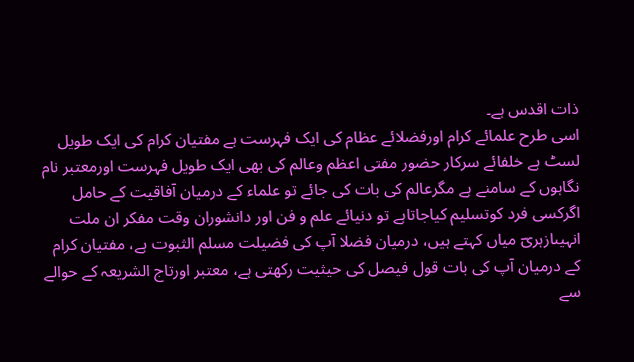ذات اقدس ہے۔
اسی طرح علمائے کرام اورفضلائے عظام کی ایک فہرست ہے مفتیان کرام کی ایک طویل لسٹ ہے خلفائے سرکار حضور مفتی اعظم وعالم کی بھی ایک طویل فہرست اورمعتبر نام نگاہوں کے سامنے ہے مگرعالم کی بات کی جائے تو علماء کے درمیان آفاقیت کے حامل اگرکسی فرد کوتسلیم کیاجاتاہے تو دنیائے علم و فن اور دانشوران وقت مفکر ان ملت انہیںازہریؔ میاں کہتے ہیں، درمیان فضلا آپ کی فضیلت مسلم الثبوت ہے، مفتیان کرام کے درمیان آپ کی بات قول فیصل کی حیثیت رکھتی ہے، معتبر اورتاج الشریعہ کے حوالے سے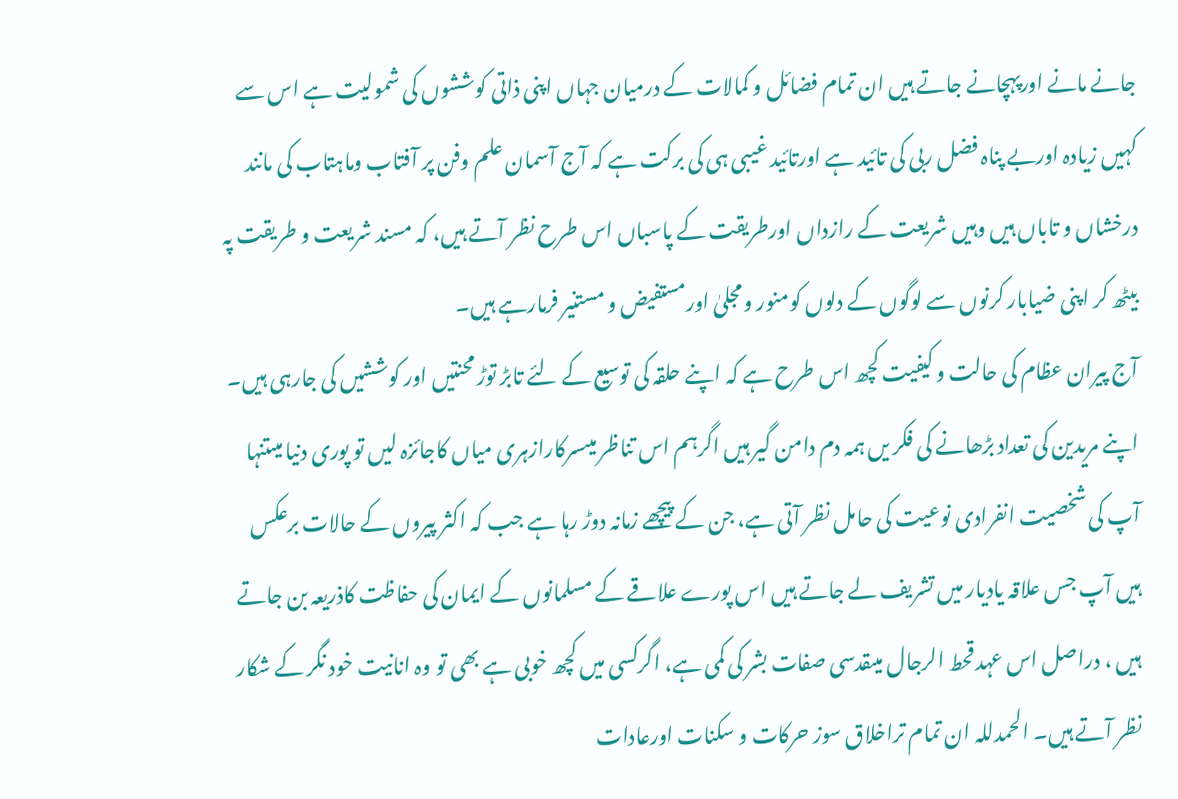جانے مانے اورپہچانے جاتے ہیں ان تمام فضائل و کمالات کے درمیان جہاں اپنی ذاتی کوششوں کی شمولیت ہے اس سے کہیں زیادہ اوربے پناہ فضل ربی کی تائید ہے اورتائید غیبی ہی کی برکت ہے کہ آج آسمان علم وفن پر آفتاب وماہتاب کی مانند درخشاں و تاباں ہیں وہیں شریعت کے رازداں اورطریقت کے پاسباں اس طرح نظر آتے ہیں، کہ مسند شریعت و طریقت پہ بیٹھ کر اپنی ضیابار کرنوں سے لوگوں کے دلوں کومنور ومجلیٰ اورمستفیض و مستنیر فرمارہے ہیں۔
آج پیران عظام کی حالت و کیفیت کچھ اس طرح ہے کہ اپنے حلقہ کی توسیع کے لئے تابڑ توڑ محنتیں اور کوششیں کی جارہی ہیں۔ اپنے مریدین کی تعداد بڑھانے کی فکر یں ہمہ دم دامن گیر ہیں اگرہم اس تناظر میںسرکارازہری میاں کاجائزہ لیں تو پوری دنیا میںتنہا آپ کی شخصیت انفرادی نوعیت کی حامل نظر آتی ہے، جن کے پیچھے زمانہ دوڑ رہا ہے جب کہ اکثر پیروں کے حالات برعکس ہیں آپ جس علاقہ یادیار میں تشریف لے جاتے ہیں اس پورے علاقے کے مسلمانوں کے ایمان کی حفاظت کاذریعہ بن جاتے ہیں ، دراصل اس عہد قحط الرجال میںقدسی صفات بشر کی کمی ہے، اگرکسی میں کچھ خوبی ہے بھی تو وہ انانیت خود نگر کے شکار نظر آتے ہیں۔ الحمدللہ ان تمام تراخلاق سوز حرکات و سکنات اورعادات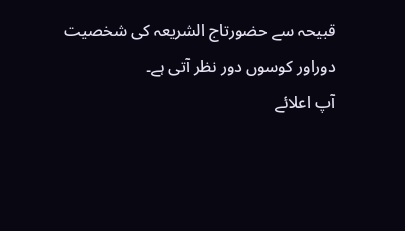قبیحہ سے حضورتاج الشریعہ کی شخصیت دوراور کوسوں دور نظر آتی ہے۔
آپ اعلائے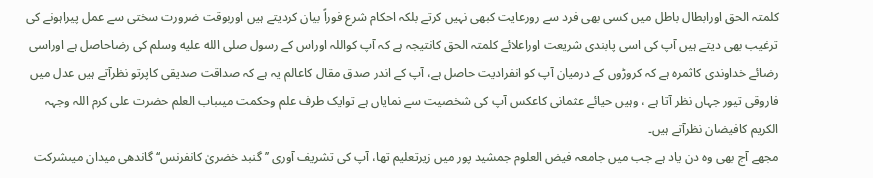کلمتہ الحق اورابطال باطل میں کسی بھی فرد سے رورعایت کبھی نہیں کرتے بلکہ احکام شرع فوراً بیان کردیتے ہیں اوربوقت ضرورت سختی سے عمل پیراہونے کی ترغیب بھی دیتے ہیں آپ کی اسی پابندی شریعت اوراعلائے کلمتہ الحق کانتیجہ ہے کہ آپ کواللہ اوراس کے رسول صلى الله عليه وسلم کی رضاحاصل ہے اوراسی رضائے خداوندی کاثمرہ ہے کہ کروڑوں کے درمیان آپ کو انفرادیت حاصل ہے، آپ کے اندر صدق مقال کاعالم یہ ہے کہ صداقت صدیقی کاپرتو نظرآتے ہیں عدل میں فاروقی تیور جہاں نظر آتا ہے ، وہیں حیائے عثمانی کاعکس آپ کی شخصیت سے نمایاں ہے توایک طرف علم وحکمت میںباب العلم حضرت علی کرم اللہ وجہہ الکریم کافیضان نظرآتے ہیں۔
مجھے آج بھی وہ دن یاد ہے جب میں جامعہ فیض العلوم جمشید پور میں زیرتعلیم تھا، آپ کی تشریف آوری ’’گنبد خضریٰ کانفرنس‘‘ گاندھی میدان میںشرکت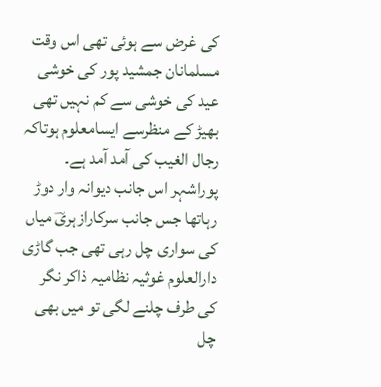کی غرض سے ہوئی تھی اس وقت مسلمانان جمشید پور کی خوشی عید کی خوشی سے کم نہیں تھی بھیڑ کے منظرسے ایسامعلوم ہوتاکہ رجال الغیب کی آمد آمد ہے۔ پوراشہر اس جانب دیوانہ وار دوڑ رہاتھا جس جانب سرکارازہریؔ میاں کی سواری چل رہی تھی جب گاڑی دارالعلوم غوثیہ نظامیہ ذاکر نگر کی طرف چلنے لگی تو میں بھی چل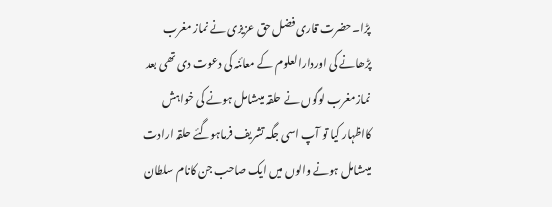پڑا۔حضرت قاری فضل حق عزیزی نے نماز مغرب پڑھانے کی اوردارالعلوم کے معائنہ کی دعوت دی تھی بعد نمازمغرب لوگوں نے حلقہ میںشامل ہونے کی خواہش کااظہار کیا تو آپ اسی جگہ تشریف فرماہوگئے حلقہ ارادت میںشامل ہونے والوں میں ایک صاحب جن کانام سلطان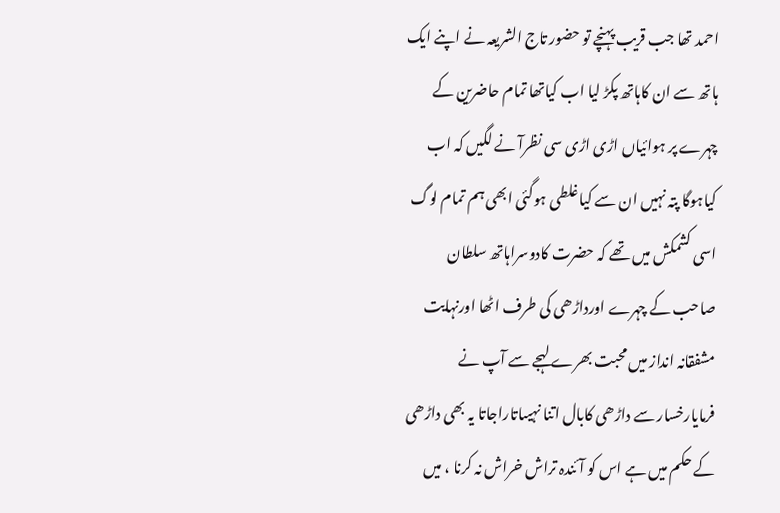احمد تھا جب قریب پہنچے تو حضور تاج الشریعہ نے اپنے ایک ہاتھ سے ان کاہاتھ پکڑ لیا اب کیاتھا تمام حاضرین کے چہرے پر ہوائیاں اڑی اڑی سی نظرآ نے لگیں کہ اب کیاہوگا پتہ نہیں ان سے کیاغلطی ہوگئی ابھی ہم تمام لوگ اسی کشمکش میں تھے کہ حضرت کادوسراہاتھ سلطان صاحب کے چہرے اورداڑھی کی طرف اٹھا اورنہایت مشفقانہ انداز میں محبت بھرے لہجے سے آپ نے فرمایارخسار سے داڑھی کابال اتنا نہیںاتاراجاتا یہ بھی داڑھی کے حکم میں ہے اس کو آئندہ تراش خراش نہ کرنا ، میں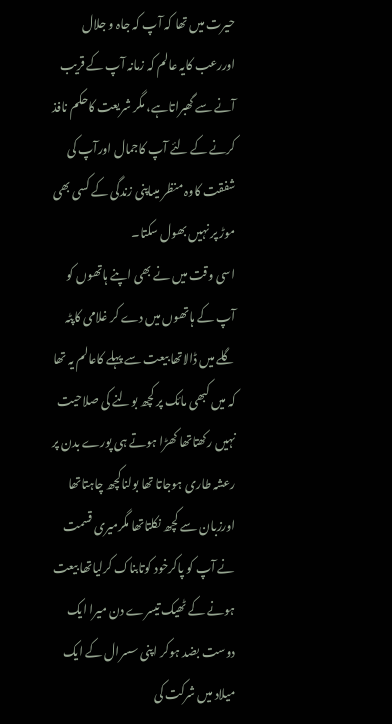حیرت میں تھا کہ آپ کہ جاہ و جلال اوررعب کایہ عالم کہ زمانہ آپ کے قریب آنے سے گھبراتاہے، مگر شریعت کاحکم نافذ کرنے کے لئے آپ کاجمال اورآپ کی شفقت کاوہ منظر میںاپنی زندگی کے کسی بھی موڑ پر نہیں بھول سکتا۔
اسی وقت میں نے بھی اپنے ہاتھوں کو آپ کے ہاتھوں میں دے کر غلامی کاپٹہ گلے میں ڈالاتھا بیعت سے پہلے کاعالم یہ تھا کہ میں کبھی مائک پر کچھ بولنے کی صلاحیت نہیں رکھتاتھا کھڑا ہوتے ہی پورے بدن پر رعشہ طاری ہوجاتا تھا بولناکچھ چاہتاتھا اورزبان سے کچھ نکلتاتھا مگرمیری قسمت نے آپ کو پاکرخود کوتابناک کرلیاتھا بیعت ہونے کے ٹھیک تیسرے دن میرا ایک دوست بضد ہوکر اپنی سسرال کے ایک میلاد میں شرکت کی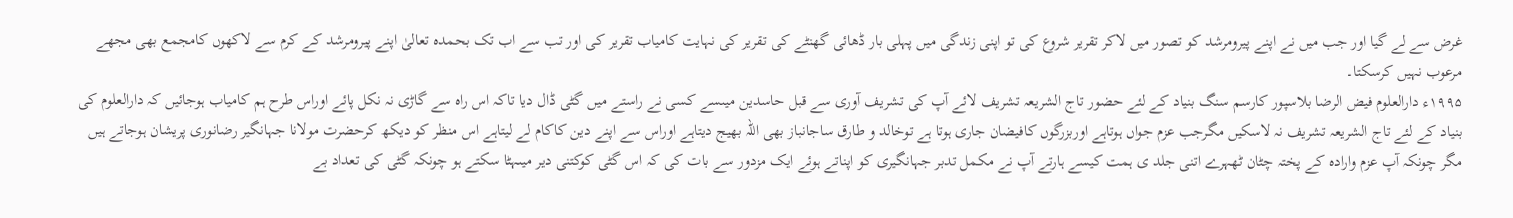غرض سے لے گیا اور جب میں نے اپنے پیرومرشد کو تصور میں لاکر تقریر شروع کی تو اپنی زندگی میں پہلی بار ڈھائی گھنٹے کی تقریر کی نہایت کامیاب تقریر کی اور تب سے اب تک بحمدہ تعالیٰ اپنے پیرومرشد کے کرم سے لاکھوں کامجمع بھی مجھے مرعوب نہیں کرسکتا۔
۱۹۹۵ء دارالعلوم فیض الرضا بلاسپور کارسم سنگ بنیاد کے لئے حضور تاج الشریعہ تشریف لائے آپ کی تشریف آوری سے قبل حاسدین میںسے کسی نے راستے میں گٹی ڈال دیا تاکہ اس راہ سے گاڑی نہ نکل پائے اوراس طرح ہم کامیاب ہوجائیں کہ دارالعلوم کی بنیاد کے لئے تاج الشریعہ تشریف نہ لاسکیں مگرجب عزم جواں ہوتاہے اوربزرگوں کافیضان جاری ہوتا ہے توخالد و طارق ساجانباز بھی اللہ بھیج دیتاہے اوراس سے اپنے دین کاکام لے لیتاہے اس منظر کو دیکھ کرحضرت مولانا جہانگیر رضانوری پریشان ہوجاتے ہیں مگر چونکہ آپ عزم وارادہ کے پختہ چٹان ٹھہرے اتنی جلد ی ہمت کیسے ہارتے آپ نے مکمل تدبر جہانگیری کو اپناتے ہوئے ایک مزدور سے بات کی کہ اس گٹی کوکتنی دیر میںہٹا سکتے ہو چونکہ گٹی کی تعداد بے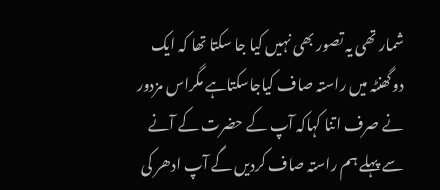شمار تھی یہ تصور بھی نہیں کیا جا سکتا تھا کہ ایک دوگھنٹہ میں راستہ صاف کیاجاسکتاہے مگراس مزدور نے صرف اتنا کہاکہ آپ کے حضرت کے آنے سے پہلے ہم راستہ صاف کردیں گے آپ ادھر کی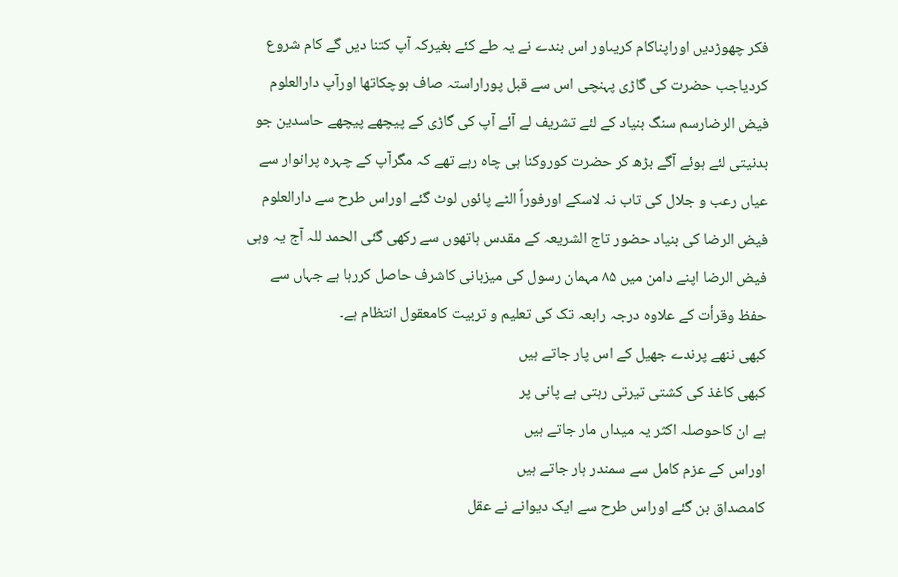فکر چھوڑدیں اوراپناکام کریںاور اس بندے نے یہ طے کئے بغیرکہ آپ کتنا دیں گے کام شروع کردیاجب حضرت کی گاڑی پہنچی اس سے قبل پوراراستہ صاف ہوچکاتھا اورآپ دارالعلوم فیض الرضارسم سنگ بنیاد کے لئے تشریف لے آئے آپ کی گاڑی کے پیچھے پیچھے حاسدین جو بدنیتی لئے ہوئے آگے بڑھ کر حضرت کوروکنا ہی چاہ رہے تھے کہ مگرآپ کے چہرہ پرانوار سے عیاں رعب و جلال کی تاب نہ لاسکے اورفوراً الٹے پائوں لوٹ گئے اوراس طرح سے دارالعلوم فیض الرضا کی بنیاد حضور تاج الشریعہ کے مقدس ہاتھوں سے رکھی گئی الحمد للہ آج یہ وہی فیض الرضا اپنے دامن میں ۸۵ مہمان رسول کی میزبانی کاشرف حاصل کررہا ہے جہاں سے حفظ وقرأت کے علاوہ درجہ رابعہ تک کی تعلیم و تربیت کامعقول انتظام ہے۔
کبھی ننھے پرندے جھیل کے اس پار جاتے ہیں
کبھی کاغذ کی کشتی تیرتی رہتی ہے پانی پر
ہے ان کاحوصلہ اکثر یہ میداں مار جاتے ہیں
اوراس کے عزم کامل سے سمندر ہار جاتے ہیں
کامصداق بن گئے اوراس طرح سے ایک دیوانے نے عقل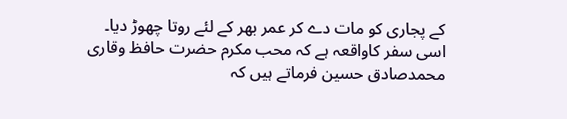کے پجاری کو مات دے کر عمر بھر کے لئے روتا چھوڑ دیا۔
اسی سفر کاواقعہ ہے کہ محب مکرم حضرت حافظ وقاری محمدصادق حسین فرماتے ہیں کہ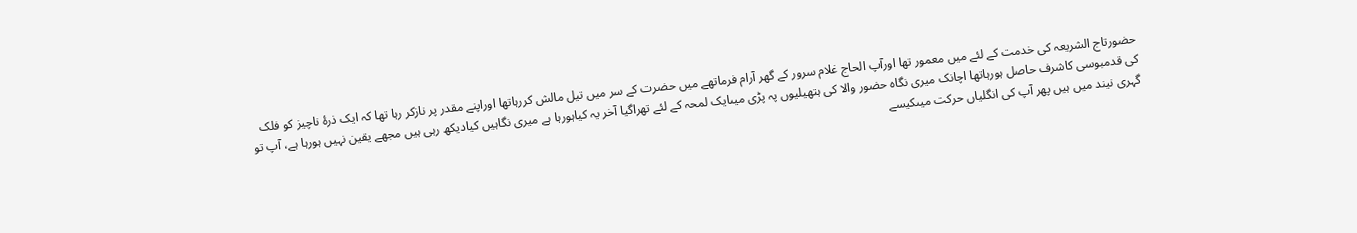حضورتاج الشریعہ کی خدمت کے لئے میں معمور تھا اورآپ الحاج غلام سرور کے گھر آرام فرماتھے میں حضرت کے سر میں تیل مالش کررہاتھا اوراپنے مقدر پر نازکر رہا تھا کہ ایک ذرۂ ناچیز کو فلک کی قدمبوسی کاشرف حاصل ہورہاتھا اچانک میری نگاہ حضور والا کی ہتھیلیوں پہ پڑی میںایک لمحہ کے لئے تھراگیا آخر یہ کیاہورہا ہے میری نگاہیں کیادیکھ رہی ہیں مجھے یقین نہیں ہورہا ہے، آپ تو گہری نیند میں ہیں پھر آپ کی انگلیاں حرکت میںکیسے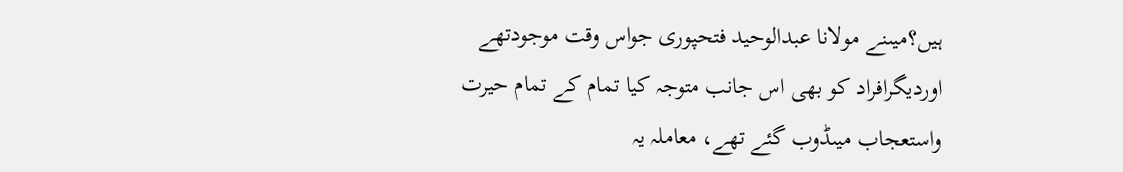ہیں؟میںنے مولانا عبدالوحید فتحپوری جواس وقت موجودتھے اوردیگرافراد کو بھی اس جانب متوجہ کیا تمام کے تمام حیرت واستعجاب میںڈوب گئے تھے، معاملہ یہ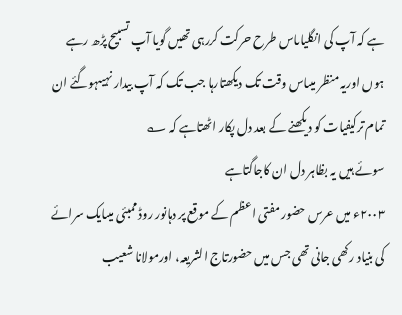ہے کہ آپ کی انگلیاںاس طرح حرکت کررہی تھیں گویا آپ تسبیح پڑھ رہے ہوں اوریہ منظر میںاس وقت تک دیکھتارہا جب تک کہ آپ بیدار نہیںہوگئے ان تمام ترکیفیات کو دیکھنے کے بعد دل پکار اٹھتاہے کہ ؎
سوئے ہیں یہ بظاہر دل ان کاجاگتاہے
۲۰۰۳ء میں عرس حضور مفتی اعظم کے موقع پر دہانور روڈ ممبئی میںایک سرائے کی بنیاد رکھی جانی تھی جس میں حضورتاج الشریعہ، اورمولانا شعیب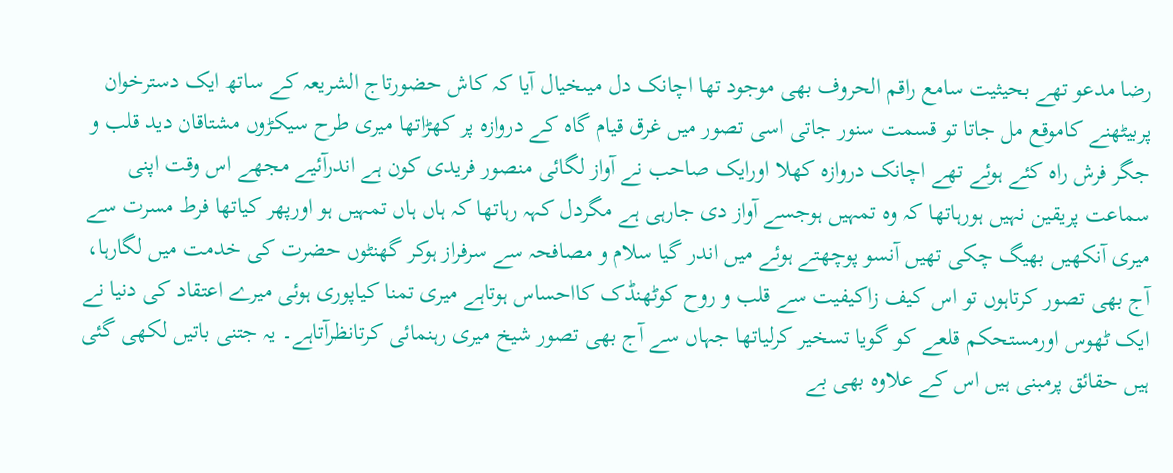رضا مدعو تھے بحیثیت سامع راقم الحروف بھی موجود تھا اچانک دل میںخیال آیا کہ کاش حضورتاج الشریعہ کے ساتھ ایک دسترخوان پربیٹھنے کاموقع مل جاتا تو قسمت سنور جاتی اسی تصور میں غرق قیام گاہ کے دروازہ پر کھڑاتھا میری طرح سیکڑوں مشتاقان دید قلب و جگر فرش راہ کئے ہوئے تھے اچانک دروازہ کھلا اورایک صاحب نے آواز لگائی منصور فریدی کون ہے اندرآئیے مجھے اس وقت اپنی سماعت پریقین نہیں ہورہاتھا کہ وہ تمہیں ہوجسے آواز دی جارہی ہے مگردل کہہ رہاتھا کہ ہاں ہاں تمہیں ہو اورپھر کیاتھا فرط مسرت سے میری آنکھیں بھیگ چکی تھیں آنسو پوچھتے ہوئے میں اندر گیا سلام و مصافحہ سے سرفراز ہوکر گھنٹوں حضرت کی خدمت میں لگارہا، آج بھی تصور کرتاہوں تو اس کیف زاکیفیت سے قلب و روح کوٹھنڈک کااحساس ہوتاہے میری تمنا کیاپوری ہوئی میرے اعتقاد کی دنیا نے ایک ٹھوس اورمستحکم قلعے کو گویا تسخیر کرلیاتھا جہاں سے آج بھی تصور شیخ میری رہنمائی کرتانظرآتاہے۔ یہ جتنی باتیں لکھی گئی ہیں حقائق پرمبنی ہیں اس کے علاوہ بھی بے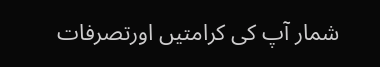شمار آپ کی کرامتیں اورتصرفات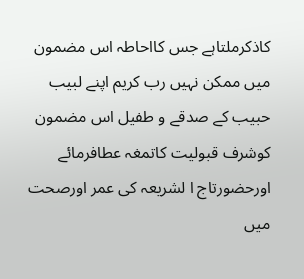کاذکرملتاہے جس کااحاطہ اس مضمون میں ممکن نہیں رب کریم اپنے لبیب حبیب کے صدقے و طفیل اس مضمون کوشرف قبولیت کاتمغہ عطافرمائے اورحضورتاج ا لشریعہ کی عمر اورصحت میں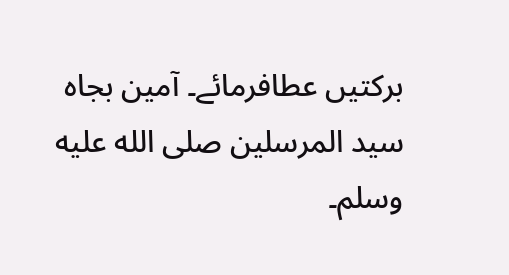برکتیں عطافرمائے۔ آمین بجاہ سید المرسلین صلى الله عليه وسلم۔